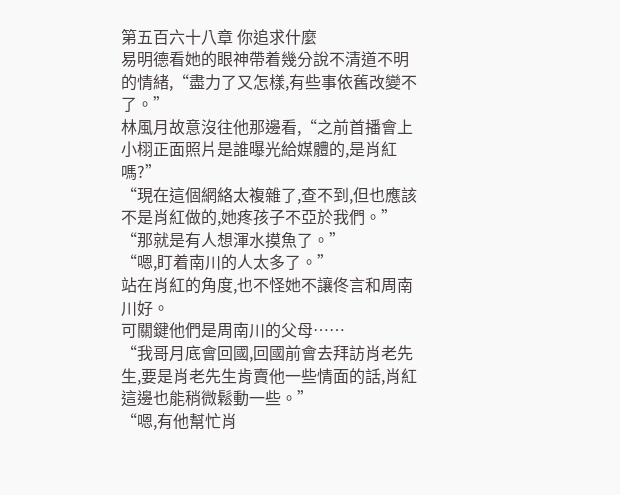第五百六十八章 你追求什麼
易明德看她的眼神帶着幾分說不清道不明的情緒,“盡力了又怎樣,有些事依舊改變不了。”
林風月故意沒往他那邊看,“之前首播會上小栩正面照片是誰曝光給媒體的,是肖紅嗎?”
“現在這個網絡太複雜了,查不到,但也應該不是肖紅做的,她疼孩子不亞於我們。”
“那就是有人想渾水摸魚了。”
“嗯,盯着南川的人太多了。”
站在肖紅的角度,也不怪她不讓佟言和周南川好。
可關鍵他們是周南川的父母……
“我哥月底會回國,回國前會去拜訪肖老先生,要是肖老先生肯賣他一些情面的話,肖紅這邊也能稍微鬆動一些。”
“嗯,有他幫忙肖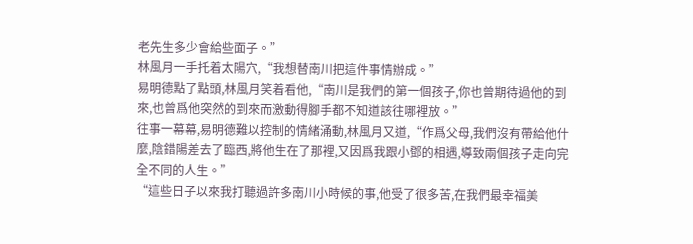老先生多少會給些面子。”
林風月一手托着太陽穴,“我想替南川把這件事情辦成。”
易明德點了點頭,林風月笑着看他,“南川是我們的第一個孩子,你也曾期待過他的到來,也曾爲他突然的到來而激動得腳手都不知道該往哪裡放。”
往事一幕幕,易明德難以控制的情緒涌動,林風月又道,“作爲父母,我們沒有帶給他什麼,陰錯陽差去了臨西,將他生在了那裡,又因爲我跟小鄧的相遇,導致兩個孩子走向完全不同的人生。”
“這些日子以來我打聽過許多南川小時候的事,他受了很多苦,在我們最幸福美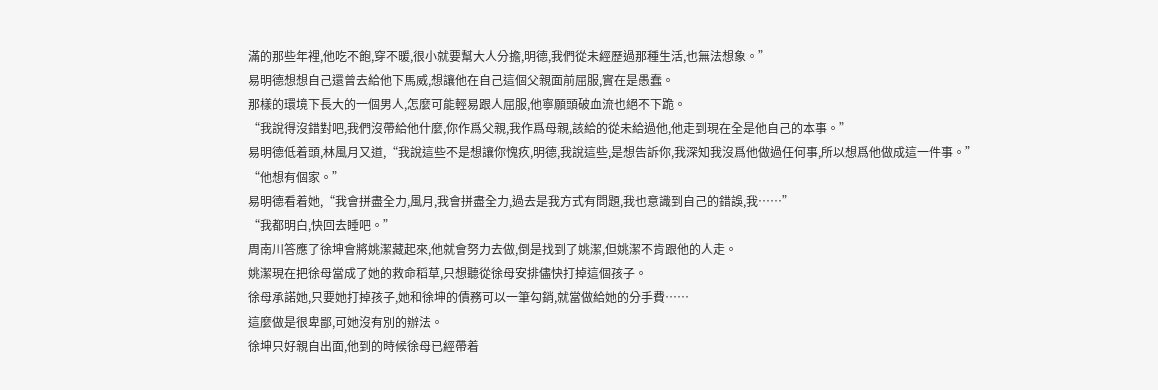滿的那些年裡,他吃不飽,穿不暖,很小就要幫大人分擔,明德,我們從未經歷過那種生活,也無法想象。”
易明德想想自己還曾去給他下馬威,想讓他在自己這個父親面前屈服,實在是愚蠢。
那樣的環境下長大的一個男人,怎麼可能輕易跟人屈服,他寧願頭破血流也絕不下跪。
“我說得沒錯對吧,我們沒帶給他什麼,你作爲父親,我作爲母親,該給的從未給過他,他走到現在全是他自己的本事。”
易明德低着頭,林風月又道,“我說這些不是想讓你愧疚,明德,我說這些,是想告訴你,我深知我沒爲他做過任何事,所以想爲他做成這一件事。”
“他想有個家。”
易明德看着她,“我會拼盡全力,風月,我會拼盡全力,過去是我方式有問題,我也意識到自己的錯誤,我……”
“我都明白,快回去睡吧。”
周南川答應了徐坤會將姚潔藏起來,他就會努力去做,倒是找到了姚潔,但姚潔不肯跟他的人走。
姚潔現在把徐母當成了她的救命稻草,只想聽從徐母安排儘快打掉這個孩子。
徐母承諾她,只要她打掉孩子,她和徐坤的債務可以一筆勾銷,就當做給她的分手費……
這麼做是很卑鄙,可她沒有別的辦法。
徐坤只好親自出面,他到的時候徐母已經帶着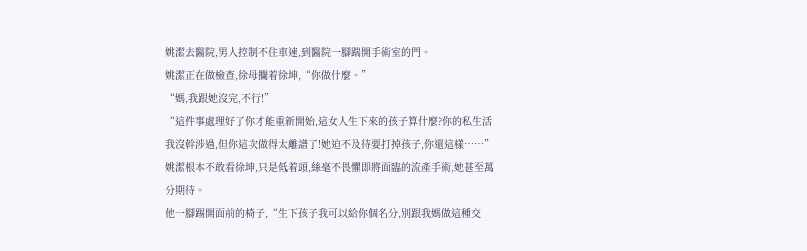姚潔去醫院,男人控制不住車速,到醫院一腳踹開手術室的門。
姚潔正在做檢查,徐母攔着徐坤,“你做什麼。”
“媽,我跟她沒完,不行!”
“這件事處理好了你才能重新開始,這女人生下來的孩子算什麼?你的私生活我沒幹涉過,但你這次做得太離譜了!她迫不及待要打掉孩子,你還這樣……”
姚潔根本不敢看徐坤,只是低着頭,絲毫不畏懼即將面臨的流產手術,她甚至萬分期待。
他一腳踢開面前的椅子,“生下孩子我可以給你個名分,別跟我媽做這種交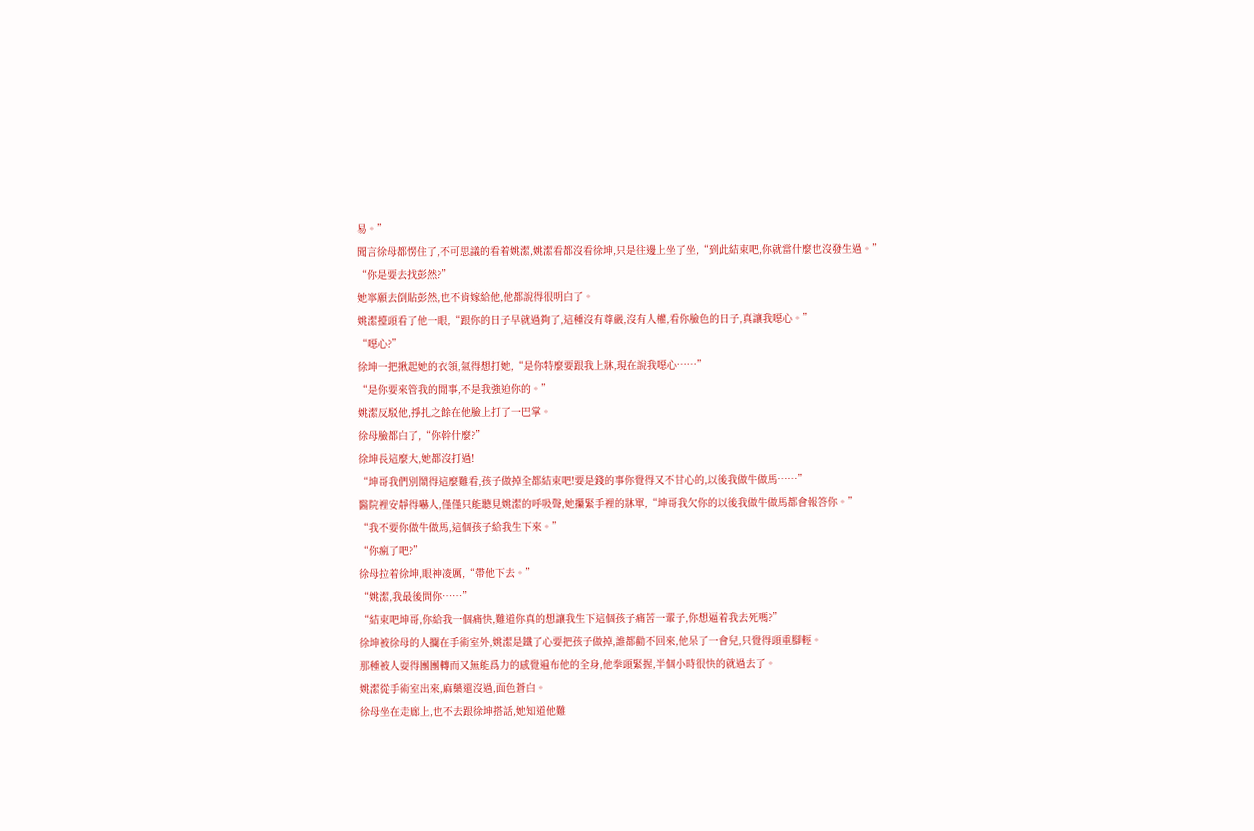易。”
聞言徐母都愣住了,不可思議的看着姚潔,姚潔看都沒看徐坤,只是往邊上坐了坐,“到此結束吧,你就當什麼也沒發生過。”
“你是要去找彭然?”
她寧願去倒貼彭然,也不肯嫁給他,他都說得很明白了。
姚潔擡頭看了他一眼,“跟你的日子早就過夠了,這種沒有尊嚴,沒有人權,看你臉色的日子,真讓我噁心。”
“噁心?”
徐坤一把揪起她的衣領,氣得想打她,“是你特麼要跟我上牀,現在說我噁心……”
“是你要來管我的閒事,不是我強迫你的。”
姚潔反駁他,掙扎之餘在他臉上打了一巴掌。
徐母臉都白了,“你幹什麼?”
徐坤長這麼大,她都沒打過!
“坤哥我們別鬧得這麼難看,孩子做掉全都結束吧!要是錢的事你覺得又不甘心的,以後我做牛做馬……”
醫院裡安靜得嚇人,僅僅只能聽見姚潔的呼吸聲,她攥緊手裡的牀單,“坤哥我欠你的以後我做牛做馬都會報答你。”
“我不要你做牛做馬,這個孩子給我生下來。”
“你瘋了吧?”
徐母拉着徐坤,眼神凌厲,“帶他下去。”
“姚潔,我最後問你……”
“結束吧坤哥,你給我一個痛快,難道你真的想讓我生下這個孩子痛苦一輩子,你想逼着我去死嗎?”
徐坤被徐母的人攔在手術室外,姚潔是鐵了心要把孩子做掉,誰都勸不回來,他呆了一會兒,只覺得頭重腳輕。
那種被人耍得團團轉而又無能爲力的感覺遍布他的全身,他拳頭緊握,半個小時很快的就過去了。
姚潔從手術室出來,麻藥還沒過,面色蒼白。
徐母坐在走廊上,也不去跟徐坤搭話,她知道他難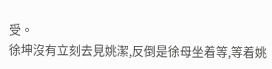受。
徐坤沒有立刻去見姚潔,反倒是徐母坐着等,等着姚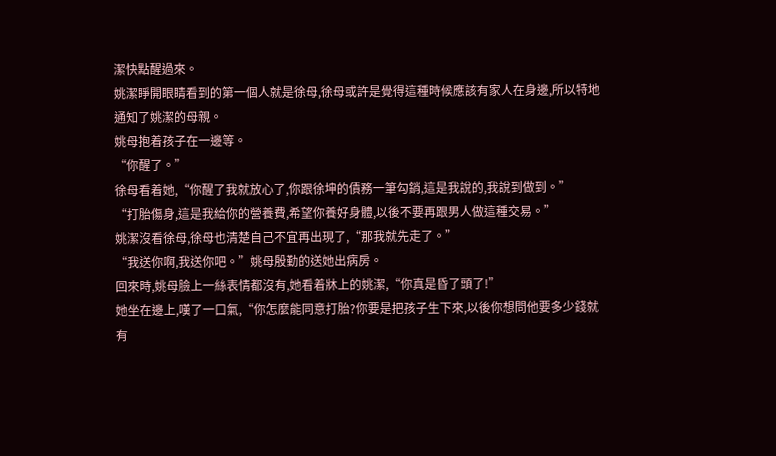潔快點醒過來。
姚潔睜開眼睛看到的第一個人就是徐母,徐母或許是覺得這種時候應該有家人在身邊,所以特地通知了姚潔的母親。
姚母抱着孩子在一邊等。
“你醒了。”
徐母看着她,“你醒了我就放心了,你跟徐坤的債務一筆勾銷,這是我說的,我說到做到。”
“打胎傷身,這是我給你的營養費,希望你養好身體,以後不要再跟男人做這種交易。”
姚潔沒看徐母,徐母也清楚自己不宜再出現了,“那我就先走了。”
“我送你啊,我送你吧。”姚母殷勤的送她出病房。
回來時,姚母臉上一絲表情都沒有,她看着牀上的姚潔,“你真是昏了頭了!”
她坐在邊上,嘆了一口氣,“你怎麼能同意打胎?你要是把孩子生下來,以後你想問他要多少錢就有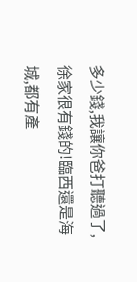多少錢,我讓你爸打聽過了,徐家很有錢的!臨西還是海城,都有產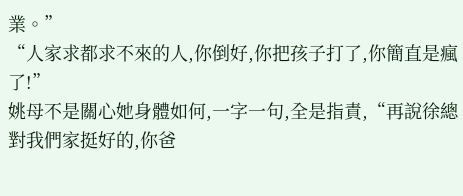業。”
“人家求都求不來的人,你倒好,你把孩子打了,你簡直是瘋了!”
姚母不是關心她身體如何,一字一句,全是指責,“再說徐總對我們家挺好的,你爸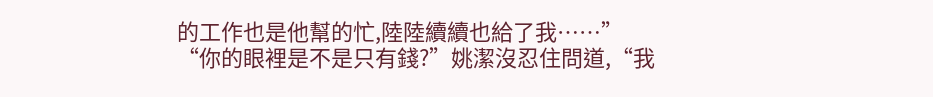的工作也是他幫的忙,陸陸續續也給了我……”
“你的眼裡是不是只有錢?”姚潔沒忍住問道,“我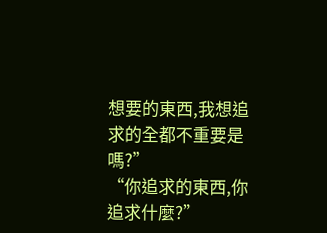想要的東西,我想追求的全都不重要是嗎?”
“你追求的東西,你追求什麼?”